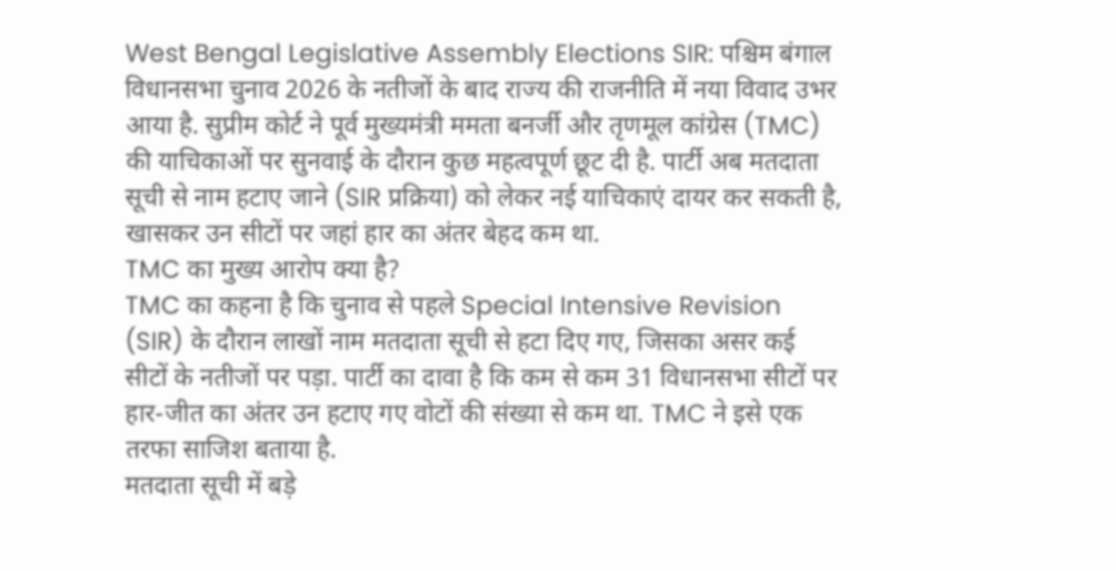West Bengal Legislative Assembly Elections SIR: पश्चिम बंगाल विधानसभा चुनाव 2026 के नतीजों के बाद राज्य की राजनीति में नया विवाद उभर आया है. सुप्रीम कोर्ट ने पूर्व मुख्यमंत्री ममता बनर्जी और तृणमूल कांग्रेस (TMC) की याचिकाओं पर सुनवाई के दौरान कुछ महत्वपूर्ण छूट दी है. पार्टी अब मतदाता सूची से नाम हटाए जाने (SIR प्रक्रिया) को लेकर नई याचिकाएं दायर कर सकती है, खासकर उन सीटों पर जहां हार का अंतर बेहद कम था.
TMC का मुख्य आरोप क्या है?
TMC का कहना है कि चुनाव से पहले Special Intensive Revision (SIR) के दौरान लाखों नाम मतदाता सूची से हटा दिए गए, जिसका असर कई सीटों के नतीजों पर पड़ा. पार्टी का दावा है कि कम से कम 31 विधानसभा सीटों पर हार-जीत का अंतर उन हटाए गए वोटों की संख्या से कम था. TMC ने इसे एक तरफा साजिश बताया है.
मतदाता सूची में बड़े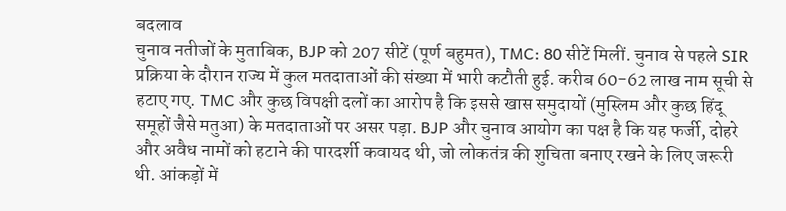बदलाव
चुनाव नतीजों के मुताबिक, BJP को 207 सीटें (पूर्ण बहुमत), TMC: 80 सीटें मिलीं. चुनाव से पहले SIR प्रक्रिया के दौरान राज्य में कुल मतदाताओं की संख्या में भारी कटौती हुई. करीब 60-62 लाख नाम सूची से हटाए गए. TMC और कुछ विपक्षी दलों का आरोप है कि इससे खास समुदायों (मुस्लिम और कुछ हिंदू समूहों जैसे मतुआ) के मतदाताओं पर असर पड़ा. BJP और चुनाव आयोग का पक्ष है कि यह फर्जी, दोहरे और अवैध नामों को हटाने की पारदर्शी कवायद थी, जो लोकतंत्र की शुचिता बनाए रखने के लिए जरूरी थी. आंकड़ों में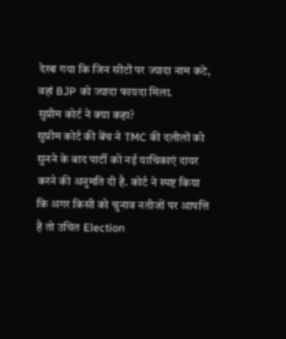देखा गया कि जिन सीटों पर ज्यादा नाम कटे, वहां BJP को ज्यादा फायदा मिला.
सुप्रीम कोर्ट ने क्या कहा?
सुप्रीम कोर्ट की बेंच ने TMC की दलीलों को सुनने के बाद पार्टी को नई याचिकाएं दायर करने की अनुमति दी है. कोर्ट ने स्पष्ट किया कि अगर किसी को चुनाव नतीजों पर आपत्ति है तो उचित Election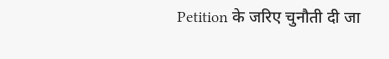Petition के जरिए चुनौती दी जा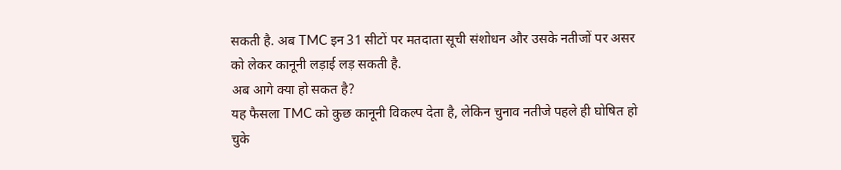सकती है. अब TMC इन 31 सीटों पर मतदाता सूची संशोधन और उसके नतीजों पर असर को लेकर कानूनी लड़ाई लड़ सकती है.
अब आगे क्या हो सकत है?
यह फैसला TMC को कुछ कानूनी विकल्प देता है, लेकिन चुनाव नतीजे पहले ही घोषित हो चुके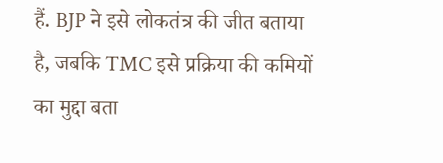हैं. BJP ने इसे लोकतंत्र की जीत बताया है, जबकि TMC इसे प्रक्रिया की कमियों का मुद्दा बता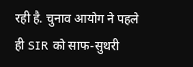रही है. चुनाव आयोग ने पहले ही SIR को साफ-सुथरी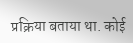प्रक्रिया बताया था. कोई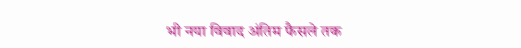भी नया विवाद अंतिम फैसले तक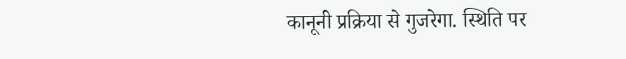कानूनी प्रक्रिया से गुजरेगा. स्थिति पर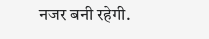नजर बनी रहेगी.